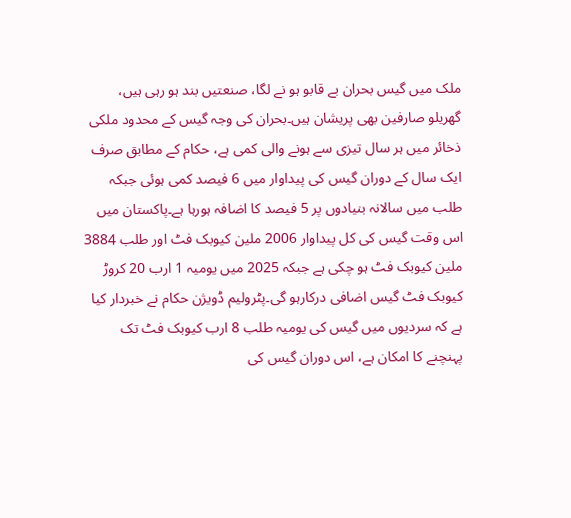ملک میں گیس بحران بے قابو ہو نے لگا، صنعتیں بند ہو رہی ہیں، گھریلو صارفین بھی پریشان ہیں۔بحران کی وجہ گیس کے محدود ملکی ذخائر میں ہر سال تیزی سے ہونے والی کمی ہے، حکام کے مطابق صرف ایک سال کے دوران گیس کی پیداوار میں 6 فیصد کمی ہوئی جبکہ طلب میں سالانہ بنیادوں پر 5 فیصد کا اضافہ ہورہا ہے۔پاکستان میں اس وقت گیس کی کل پیداوار 2006 ملین کیوبک فٹ اور طلب 3884 ملین کیوبک فٹ ہو چکی ہے جبکہ 2025 میں یومیہ 1 ارب 20 کروڑ کیوبک فٹ گیس اضافی درکارہو گی۔پٹرولیم ڈویژن حکام نے خبردار کیا ہے کہ سردیوں میں گیس کی یومیہ طلب 8 ارب کیوبک فٹ تک پہنچنے کا امکان ہے، اس دوران گیس کی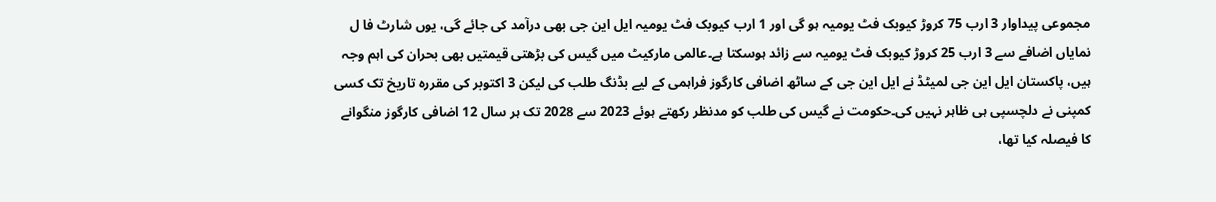مجموعی پیداوار 3 ارب 75 کروڑ کیوبک فٹ یومیہ ہو گی اور 1 ارب کیوبک فٹ یومیہ ایل این جی بھی درآمد کی جائے گی، یوں شارٹ فا ل نمایاں اضافے سے 3 ارب 25 کروڑ کیوبک فٹ یومیہ سے زائد ہوسکتا ہے۔عالمی مارکیٹ میں گیس کی بڑھتی قیمتیں بھی بحران کی اہم وجہ ہیں، پاکستان ایل این جی لمیٹڈ نے ایل این جی کے ساٹھ اضافی کارگوز فراہمی کے لیے بڈنگ طلب کی لیکن 3 اکتوبر کی مقررہ تاریخ تک کسی کمپنی نے دلچسپی ہی ظاہر نہیں کی۔حکومت نے گیس کی طلب کو مدنظر رکھتے ہوئے 2023 سے 2028 تک ہر سال 12 اضافی کارگوز منگوانے کا فیصلہ کیا تھا،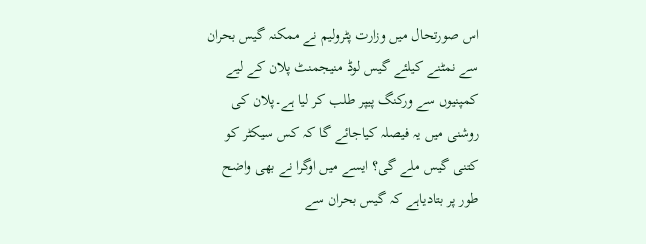اس صورتحال میں وزارت پٹرولیم نے ممکنہ گیس بحران سے نمٹنے کیلئے گیس لوڈ منیجمنٹ پلان کے لیے کمپنیوں سے ورکنگ پیپر طلب کر لیا ہے۔پلان کی روشنی میں یہ فیصلہ کیاجائے گا کہ کس سیکٹر کو کتنی گیس ملے گی؟ ایسے میں اوگرا نے بھی واضح طور پر بتادیاہے کہ گیس بحران سے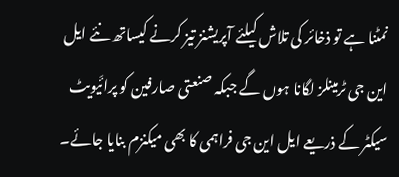نمٹنا ہے تو ذخائر کی تلاش کیلئے آپریشنز تیز کرنے کیساتھ نئے ایل این جی ٹرمینلز لگانا ہوں گے جبکہ صنعتی صارفین کو پرائَیویٹ سیکٹر کے ذریعے ایل این جی فراہمی کا بھی میکنزم بنایا جائے۔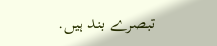تبصرے بند ہیں.